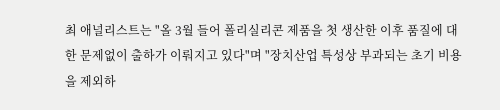최 애널리스트는 "올 3월 들어 폴리실리콘 제품을 첫 생산한 이후 품질에 대한 문제없이 출하가 이뤄지고 있다"며 "장치산업 특성상 부과되는 초기 비용을 제외하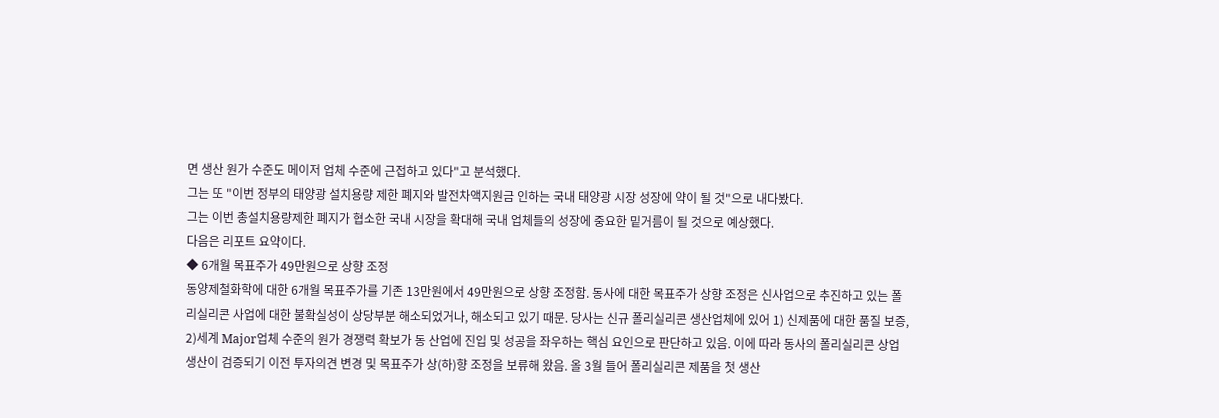면 생산 원가 수준도 메이저 업체 수준에 근접하고 있다"고 분석했다.
그는 또 "이번 정부의 태양광 설치용량 제한 폐지와 발전차액지원금 인하는 국내 태양광 시장 성장에 약이 될 것"으로 내다봤다.
그는 이번 총설치용량제한 폐지가 협소한 국내 시장을 확대해 국내 업체들의 성장에 중요한 밑거름이 될 것으로 예상했다.
다음은 리포트 요약이다.
◆ 6개월 목표주가 49만원으로 상향 조정
동양제철화학에 대한 6개월 목표주가를 기존 13만원에서 49만원으로 상향 조정함. 동사에 대한 목표주가 상향 조정은 신사업으로 추진하고 있는 폴리실리콘 사업에 대한 불확실성이 상당부분 해소되었거나, 해소되고 있기 때문. 당사는 신규 폴리실리콘 생산업체에 있어 1) 신제품에 대한 품질 보증, 2)세계 Major업체 수준의 원가 경쟁력 확보가 동 산업에 진입 및 성공을 좌우하는 핵심 요인으로 판단하고 있음. 이에 따라 동사의 폴리실리콘 상업 생산이 검증되기 이전 투자의견 변경 및 목표주가 상(하)향 조정을 보류해 왔음. 올 3월 들어 폴리실리콘 제품을 첫 생산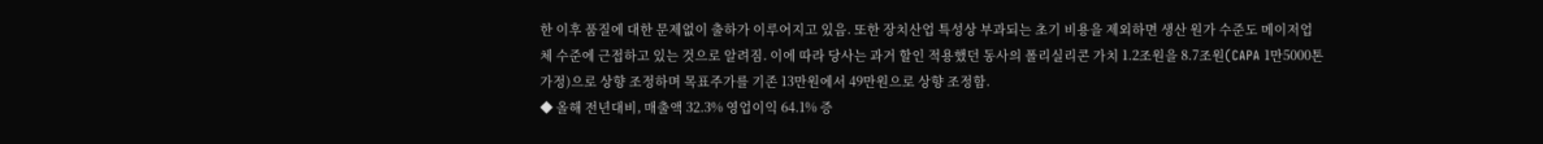한 이후 품질에 대한 문제없이 출하가 이루어지고 있음. 또한 장치산업 특성상 부과되는 초기 비용을 제외하면 생산 원가 수준도 메이저업체 수준에 근접하고 있는 것으로 알려짐. 이에 따라 당사는 과거 할인 적용했던 동사의 폴리실리콘 가치 1.2조원을 8.7조원(CAPA 1만5000톤 가정)으로 상향 조정하며 목표주가를 기존 13만원에서 49만원으로 상향 조정함.
◆ 올해 전년대비, 매출액 32.3% 영업이익 64.1% 증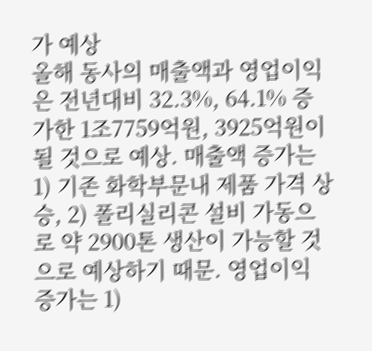가 예상
올해 동사의 매출액과 영업이익은 전년대비 32.3%, 64.1% 증가한 1조7759억원, 3925억원이 될 것으로 예상. 매출액 증가는 1) 기존 화학부문내 제품 가격 상승, 2) 폴리실리콘 설비 가동으로 약 2900톤 생산이 가능할 것으로 예상하기 때문. 영업이익 증가는 1)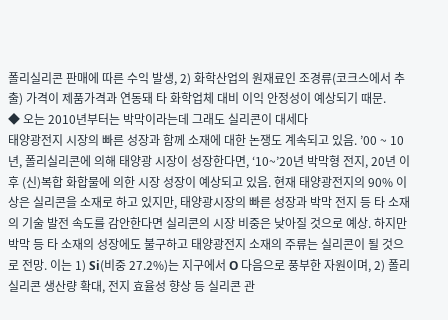폴리실리콘 판매에 따른 수익 발생, 2) 화학산업의 원재료인 조경류(코크스에서 추출) 가격이 제품가격과 연동돼 타 화학업체 대비 이익 안정성이 예상되기 때문.
◆ 오는 2010년부터는 박막이라는데 그래도 실리콘이 대세다
태양광전지 시장의 빠른 성장과 함께 소재에 대한 논쟁도 계속되고 있음. ’00 ~ 10년, 폴리실리콘에 의해 태양광 시장이 성장한다면, ‘10~’20년 박막형 전지, 20년 이후 (신)복합 화합물에 의한 시장 성장이 예상되고 있음. 현재 태양광전지의 90% 이상은 실리콘을 소재로 하고 있지만, 태양광시장의 빠른 성장과 박막 전지 등 타 소재의 기술 발전 속도를 감안한다면 실리콘의 시장 비중은 낮아질 것으로 예상. 하지만 박막 등 타 소재의 성장에도 불구하고 태양광전지 소재의 주류는 실리콘이 될 것으로 전망. 이는 1) Si(비중 27.2%)는 지구에서 O 다음으로 풍부한 자원이며, 2) 폴리실리콘 생산량 확대, 전지 효율성 향상 등 실리콘 관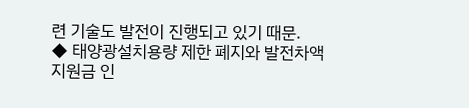련 기술도 발전이 진행되고 있기 때문.
◆ 태양광설치용량 제한 폐지와 발전차액지원금 인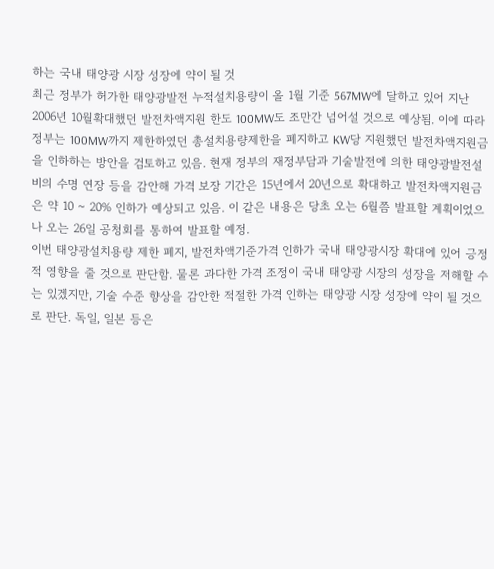하는 국내 태양광 시장 성장에 약이 될 것
최근 정부가 허가한 태양광발전 누적설치용량이 올 1월 기준 567MW에 달하고 있어 지난 2006년 10월확대했던 발전차액지원 한도 100MW도 조만간 넘어설 것으로 예상됨. 이에 따라 정부는 100MW까지 제한하였던 총설치용량제한을 폐지하고 KW당 지원했던 발전차액지원금을 인하하는 방안을 검토하고 있음. 현재 정부의 재정부담과 기술발전에 의한 태양광발전설비의 수명 연장 등을 감안해 가격 보장 기간은 15년에서 20년으로 확대하고 발전차액지원금은 약 10 ~ 20% 인하가 예상되고 있음. 이 같은 내용은 당초 오는 6월쯤 발표할 계획이었으나 오는 26일 공청회를 통하여 발표할 예정.
이번 태양광설치용량 제한 폐지, 발전차액기준가격 인하가 국내 태양광시장 확대에 있어 긍정적 영향을 줄 것으로 판단함. 물론 과다한 가격 조정이 국내 태양광 시장의 성장을 저해할 수는 있겠지만, 기술 수준 향상을 감안한 적절한 가격 인하는 태양광 시장 성장에 약이 될 것으로 판단. 독일, 일본 등은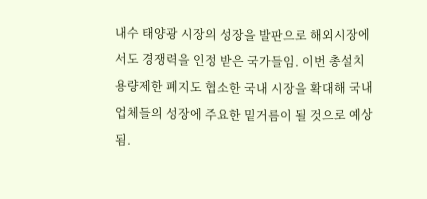내수 태양광 시장의 성장을 발판으로 해외시장에서도 경쟁력을 인정 받은 국가들임. 이번 총설치용량제한 폐지도 협소한 국내 시장을 확대해 국내 업체들의 성장에 주요한 밑거름이 될 것으로 예상됨.